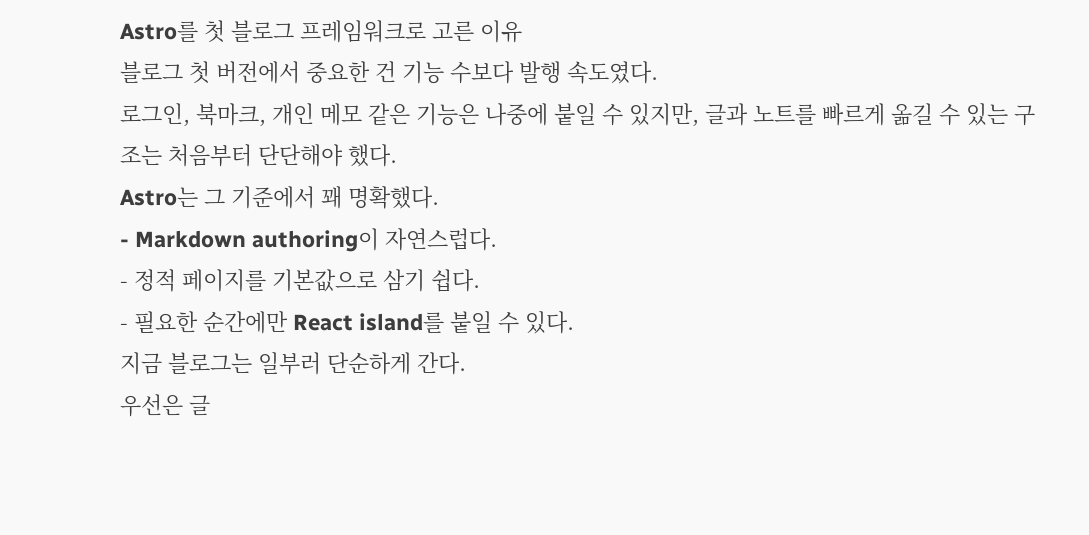Astro를 첫 블로그 프레임워크로 고른 이유
블로그 첫 버전에서 중요한 건 기능 수보다 발행 속도였다.
로그인, 북마크, 개인 메모 같은 기능은 나중에 붙일 수 있지만, 글과 노트를 빠르게 옮길 수 있는 구조는 처음부터 단단해야 했다.
Astro는 그 기준에서 꽤 명확했다.
- Markdown authoring이 자연스럽다.
- 정적 페이지를 기본값으로 삼기 쉽다.
- 필요한 순간에만 React island를 붙일 수 있다.
지금 블로그는 일부러 단순하게 간다.
우선은 글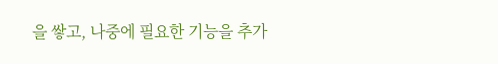을 쌓고, 나중에 필요한 기능을 추가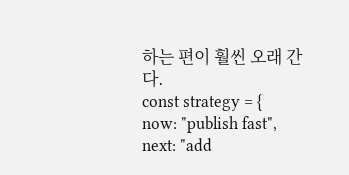하는 편이 훨씬 오래 간다.
const strategy = {
now: "publish fast",
next: "add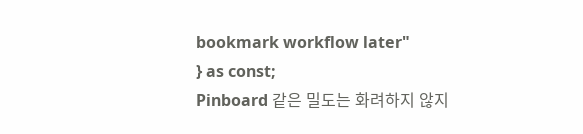bookmark workflow later"
} as const;
Pinboard 같은 밀도는 화려하지 않지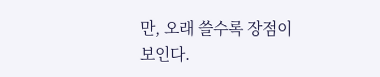만, 오래 쓸수록 장점이 보인다.